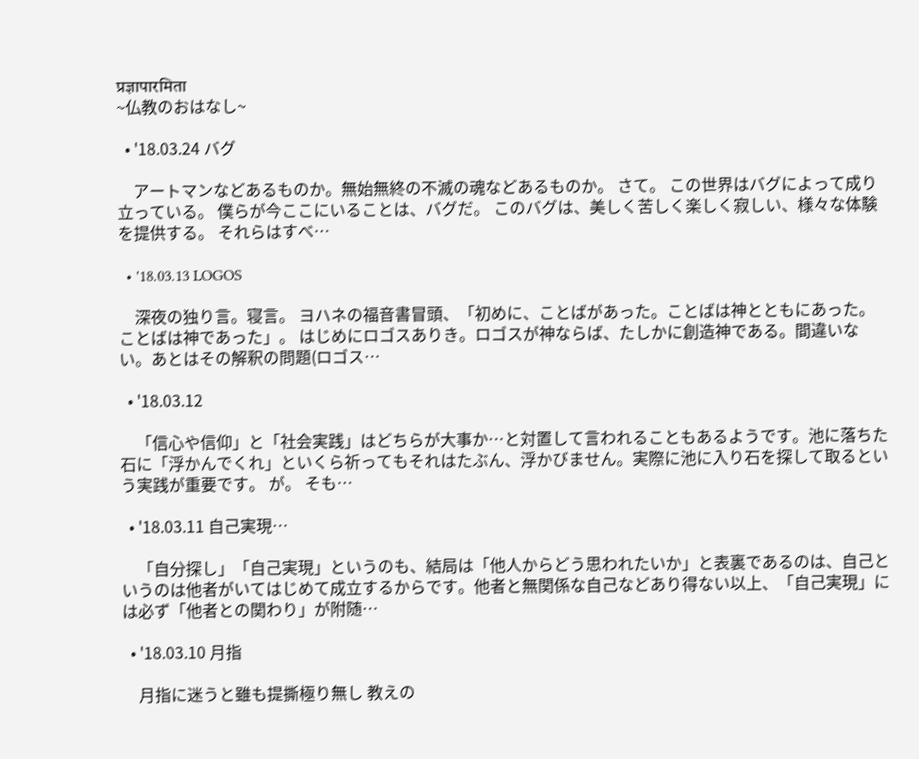प्रज्ञापारमिता
~仏教のおはなし~

  • '18.03.24 バグ

    アートマンなどあるものか。無始無終の不滅の魂などあるものか。 さて。 この世界はバグによって成り立っている。 僕らが今ここにいることは、バグだ。 このバグは、美しく苦しく楽しく寂しい、様々な体験を提供する。 それらはすべ…

  • '18.03.13 LOGOS

    深夜の独り言。寝言。 ヨハネの福音書冒頭、「初めに、ことばがあった。ことばは神とともにあった。ことばは神であった」。 はじめにロゴスありき。ロゴスが神ならば、たしかに創造神である。間違いない。あとはその解釈の問題(ロゴス…

  • '18.03.12

    「信心や信仰」と「社会実践」はどちらが大事か…と対置して言われることもあるようです。池に落ちた石に「浮かんでくれ」といくら祈ってもそれはたぶん、浮かびません。実際に池に入り石を探して取るという実践が重要です。 が。 そも…

  • '18.03.11 自己実現…

    「自分探し」「自己実現」というのも、結局は「他人からどう思われたいか」と表裏であるのは、自己というのは他者がいてはじめて成立するからです。他者と無関係な自己などあり得ない以上、「自己実現」には必ず「他者との関わり」が附随…

  • '18.03.10 月指

    月指に迷うと雖も提撕極り無し 教えの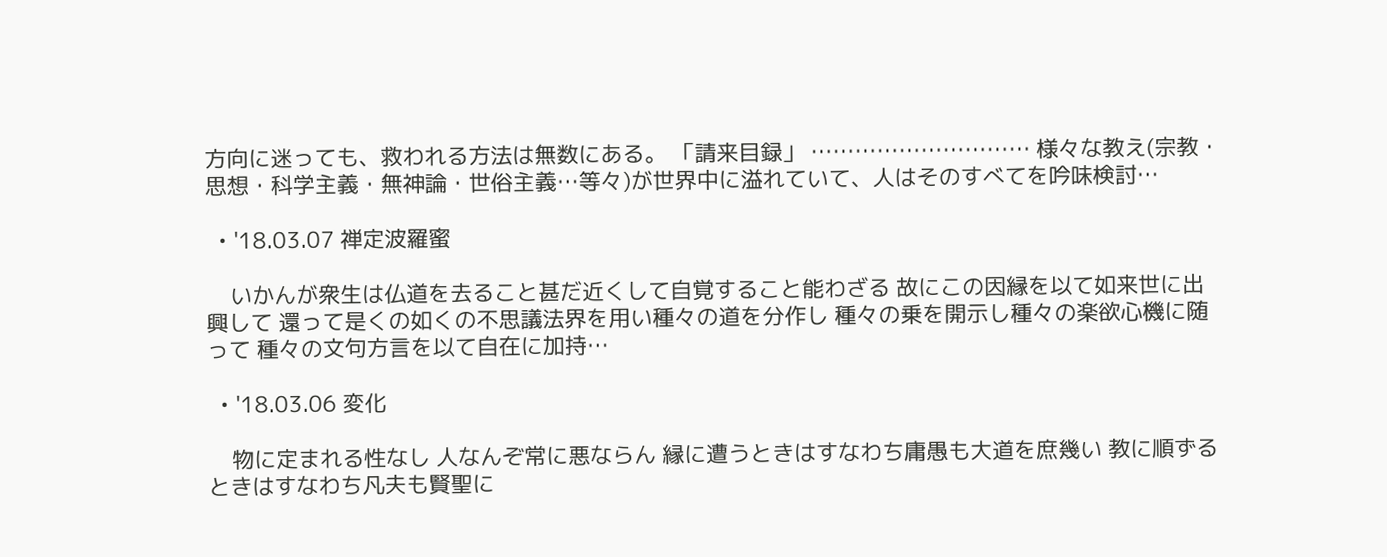方向に迷っても、救われる方法は無数にある。 「請来目録」 ………………………… 様々な教え(宗教・思想・科学主義・無神論・世俗主義…等々)が世界中に溢れていて、人はそのすべてを吟味検討…

  • '18.03.07 禅定波羅蜜

    いかんが衆生は仏道を去ること甚だ近くして自覚すること能わざる 故にこの因縁を以て如来世に出興して 還って是くの如くの不思議法界を用い種々の道を分作し 種々の乗を開示し種々の楽欲心機に随って 種々の文句方言を以て自在に加持…

  • '18.03.06 変化

    物に定まれる性なし 人なんぞ常に悪ならん 縁に遭うときはすなわち庸愚も大道を庶幾い 教に順ずるときはすなわち凡夫も賢聖に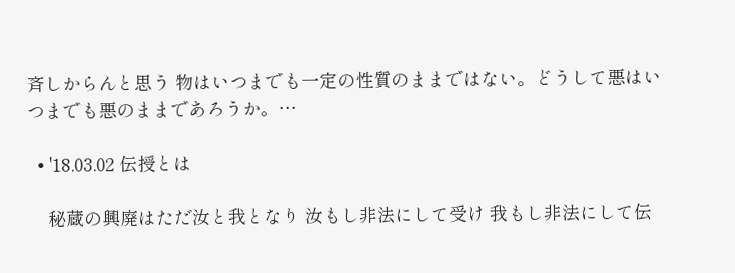斉しからんと思う 物はいつまでも一定の性質のままではない。どうして悪はいつまでも悪のままであろうか。…

  • '18.03.02 伝授とは

    秘蔵の興廃はただ汝と我となり 汝もし非法にして受け 我もし非法にして伝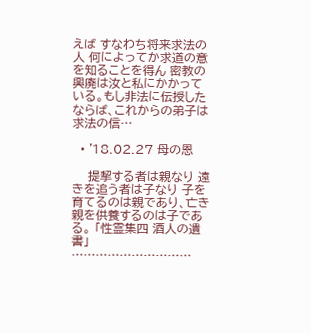えば すなわち将来求法の人 何によってか求道の意を知ることを得ん 密教の興廃は汝と私にかかっている。もし非法に伝授したならば、これからの弟子は求法の信…

  • '18.02.27 母の恩

    提挈する者は親なり 遠きを追う者は子なり 子を育てるのは親であり、亡き親を供養するのは子である。 「性霊集四 酒人の遺書」 …………………………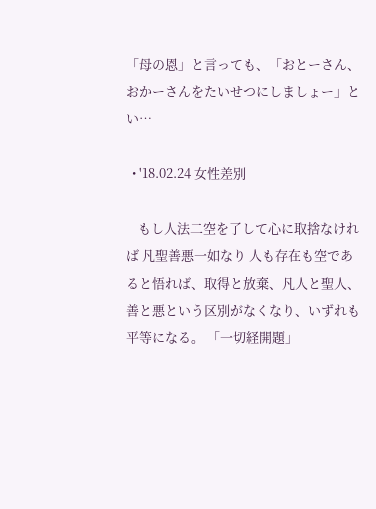「母の恩」と言っても、「おとーさん、おかーさんをたいせつにしましょー」とい…

  • '18.02.24 女性差別

    もし人法二空を了して心に取捨なければ 凡聖善悪一如なり 人も存在も空であると悟れば、取得と放棄、凡人と聖人、善と悪という区別がなくなり、いずれも平等になる。 「一切経開題」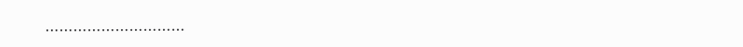…………………………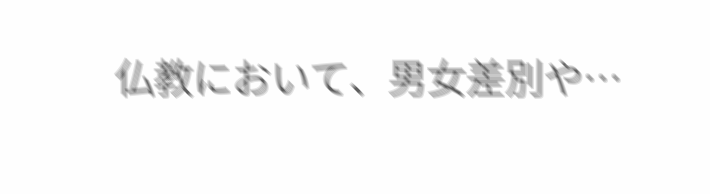仏教において、男女差別や…